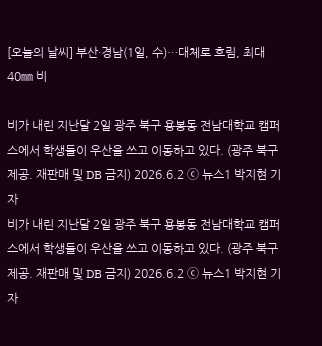[오늘의 날씨] 부산·경남(1일, 수)…대체로 흐림, 최대 40㎜ 비

비가 내린 지난달 2일 광주 북구 용봉동 전남대학교 캠퍼스에서 학생들이 우산을 쓰고 이동하고 있다. (광주 북구 제공. 재판매 및 DB 금지) 2026.6.2 ⓒ 뉴스1 박지현 기자
비가 내린 지난달 2일 광주 북구 용봉동 전남대학교 캠퍼스에서 학생들이 우산을 쓰고 이동하고 있다. (광주 북구 제공. 재판매 및 DB 금지) 2026.6.2 ⓒ 뉴스1 박지현 기자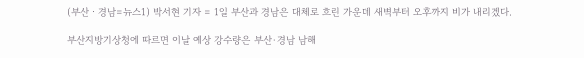(부산ㆍ경남=뉴스1) 박서현 기자 = 1일 부산과 경남은 대체로 흐린 가운데 새벽부터 오후까지 비가 내리겠다.

부산지방기상청에 따르면 이날 예상 강수량은 부산·경남 남해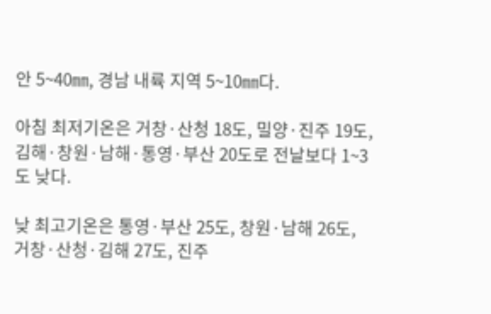안 5~40㎜, 경남 내륙 지역 5~10㎜다.

아침 최저기온은 거창·산청 18도, 밀양·진주 19도, 김해·창원·남해·통영·부산 20도로 전날보다 1~3도 낮다.

낮 최고기온은 통영·부산 25도, 창원·남해 26도, 거창·산청·김해 27도, 진주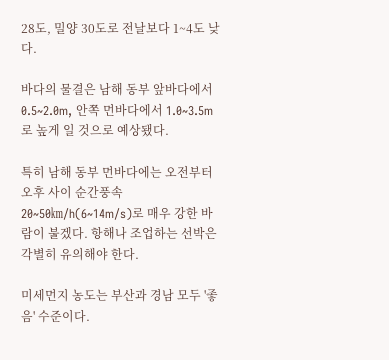28도, 밀양 30도로 전날보다 1~4도 낮다.

바다의 물결은 남해 동부 앞바다에서 0.5~2.0m, 안쪽 먼바다에서 1.0~3.5m로 높게 일 것으로 예상됐다.

특히 남해 동부 먼바다에는 오전부터 오후 사이 순간풍속 20~50㎞/h(6~14m/s)로 매우 강한 바람이 불겠다. 항해나 조업하는 선박은 각별히 유의해야 한다.

미세먼지 농도는 부산과 경남 모두 '좋음' 수준이다.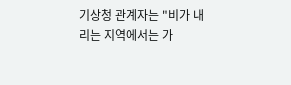기상청 관계자는 "비가 내리는 지역에서는 가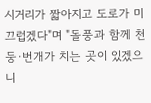시거리가 짧아지고 도로가 미끄럽겠다"며 "돌풍과 함께 천둥·번개가 치는 곳이 있겠으니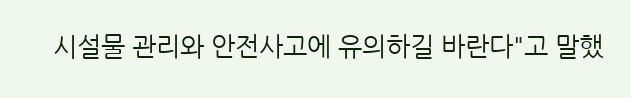시설물 관리와 안전사고에 유의하길 바란다"고 말했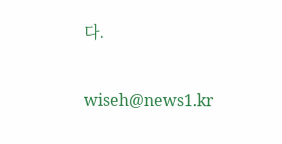다.

wiseh@news1.kr